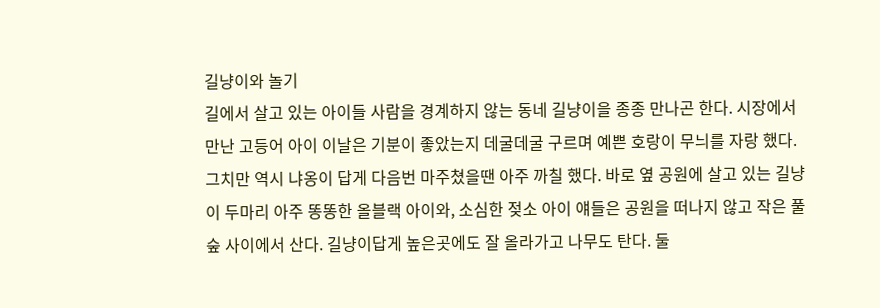길냥이와 놀기
길에서 살고 있는 아이들 사람을 경계하지 않는 동네 길냥이을 종종 만나곤 한다. 시장에서 만난 고등어 아이 이날은 기분이 좋았는지 데굴데굴 구르며 예쁜 호랑이 무늬를 자랑 했다. 그치만 역시 냐옹이 답게 다음번 마주쳤을땐 아주 까칠 했다. 바로 옆 공원에 살고 있는 길냥이 두마리 아주 똥똥한 올블랙 아이와, 소심한 젖소 아이 얘들은 공원을 떠나지 않고 작은 풀숲 사이에서 산다. 길냥이답게 높은곳에도 잘 올라가고 나무도 탄다. 둘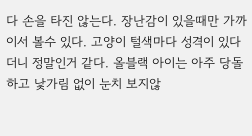다 손을 타진 않는다. 장난감이 있을때만 가까이서 볼수 있다. 고양이 털색마다 성격이 있다더니 정말인거 같다. 올블랙 아이는 아주 당돌하고 낯가림 없이 눈치 보지않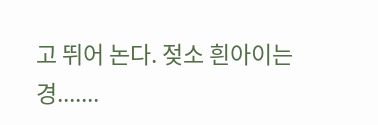고 뛰어 논다. 젖소 흰아이는 경.......